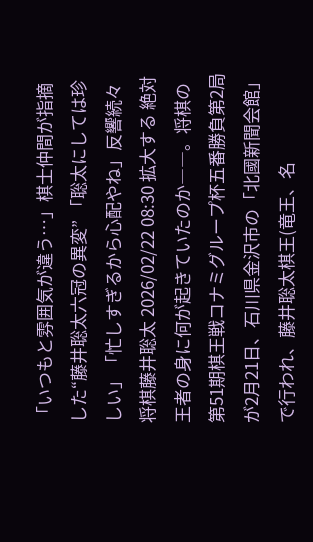「いつもと雰囲気が違う…」棋士仲間が指摘した“藤井聡太六冠の異変” 「聡太にしては珍しい」「忙しすぎるから心配やね」反響続々 将棋藤井聡太 2026/02/22 08:30 拡大する 絶対王者の身に何が起きていたのか――。将棋の第51期棋王戦コナミグループ杯五番勝負第2局が2月21日、石川県金沢市の「北國新聞会館」で行われ、藤井聡太棋王(竜王、名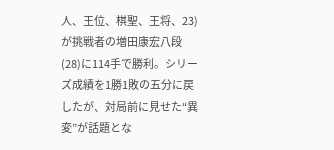人、王位、棋聖、王将、23)が挑戦者の増田康宏八段(28)に114手で勝利。シリーズ成績を1勝1敗の五分に戻したが、対局前に見せた“異変”が話題とな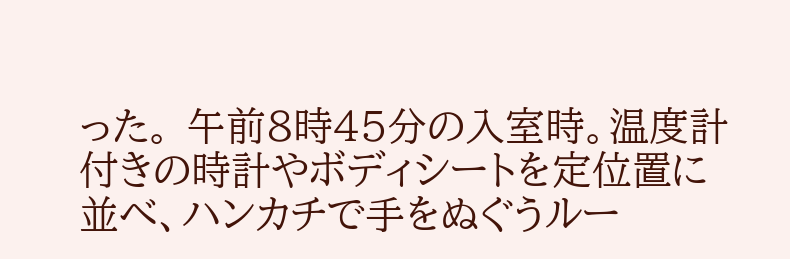った。 午前8時45分の入室時。温度計付きの時計やボディシートを定位置に並べ、ハンカチで手をぬぐうルー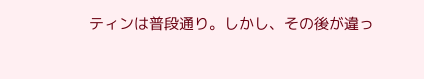ティンは普段通り。しかし、その後が違っ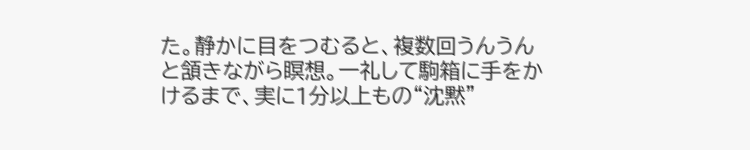た。静かに目をつむると、複数回うんうんと頷きながら瞑想。一礼して駒箱に手をかけるまで、実に1分以上もの“沈黙”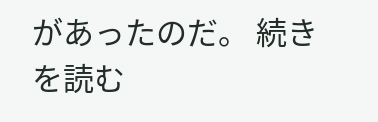があったのだ。 続きを読む